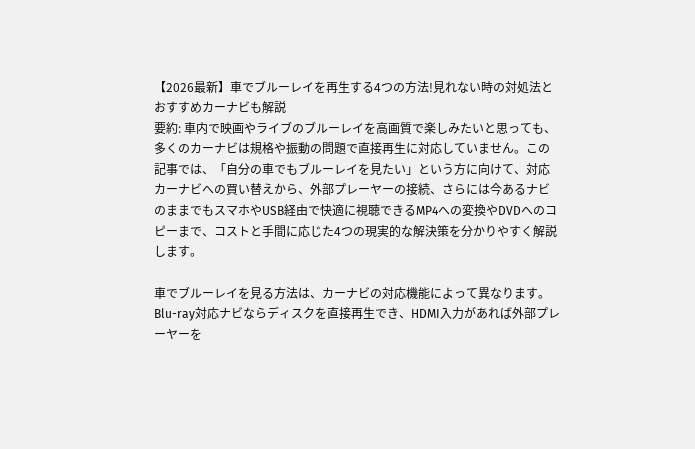【2026最新】車でブルーレイを再生する4つの方法!見れない時の対処法とおすすめカーナビも解説
要約: 車内で映画やライブのブルーレイを高画質で楽しみたいと思っても、多くのカーナビは規格や振動の問題で直接再生に対応していません。この記事では、「自分の車でもブルーレイを見たい」という方に向けて、対応カーナビへの買い替えから、外部プレーヤーの接続、さらには今あるナビのままでもスマホやUSB経由で快適に視聴できるMP4への変換やDVDへのコピーまで、コストと手間に応じた4つの現実的な解決策を分かりやすく解説します。

車でブルーレイを見る方法は、カーナビの対応機能によって異なります。Blu-ray対応ナビならディスクを直接再生でき、HDMI入力があれば外部プレーヤーを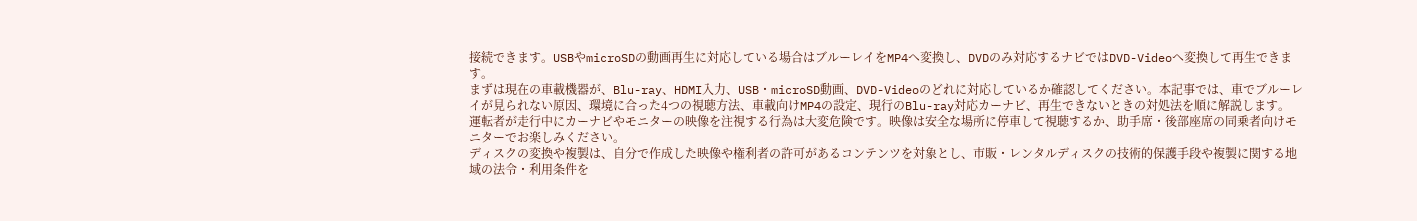接続できます。USBやmicroSDの動画再生に対応している場合はブルーレイをMP4へ変換し、DVDのみ対応するナビではDVD-Videoへ変換して再生できます。
まずは現在の車載機器が、Blu-ray、HDMI入力、USB・microSD動画、DVD-Videoのどれに対応しているか確認してください。本記事では、車でブルーレイが見られない原因、環境に合った4つの視聴方法、車載向けMP4の設定、現行のBlu-ray対応カーナビ、再生できないときの対処法を順に解説します。
運転者が走行中にカーナビやモニターの映像を注視する行為は大変危険です。映像は安全な場所に停車して視聴するか、助手席・後部座席の同乗者向けモニターでお楽しみください。
ディスクの変換や複製は、自分で作成した映像や権利者の許可があるコンテンツを対象とし、市販・レンタルディスクの技術的保護手段や複製に関する地域の法令・利用条件を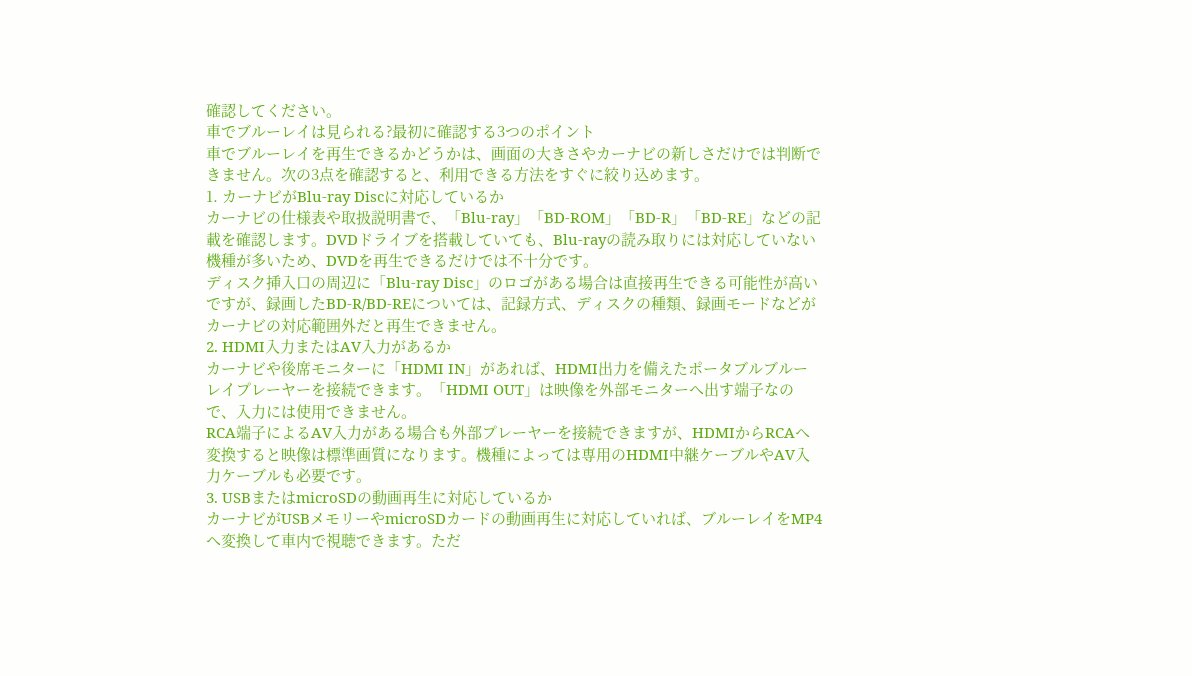確認してください。
車でブルーレイは見られる?最初に確認する3つのポイント
車でブルーレイを再生できるかどうかは、画面の大きさやカーナビの新しさだけでは判断できません。次の3点を確認すると、利用できる方法をすぐに絞り込めます。
1. カーナビがBlu-ray Discに対応しているか
カーナビの仕様表や取扱説明書で、「Blu-ray」「BD-ROM」「BD-R」「BD-RE」などの記載を確認します。DVDドライブを搭載していても、Blu-rayの読み取りには対応していない機種が多いため、DVDを再生できるだけでは不十分です。
ディスク挿入口の周辺に「Blu-ray Disc」のロゴがある場合は直接再生できる可能性が高いですが、録画したBD-R/BD-REについては、記録方式、ディスクの種類、録画モードなどがカーナビの対応範囲外だと再生できません。
2. HDMI入力またはAV入力があるか
カーナビや後席モニターに「HDMI IN」があれば、HDMI出力を備えたポータブルブルーレイプレーヤーを接続できます。「HDMI OUT」は映像を外部モニターへ出す端子なので、入力には使用できません。
RCA端子によるAV入力がある場合も外部プレーヤーを接続できますが、HDMIからRCAへ変換すると映像は標準画質になります。機種によっては専用のHDMI中継ケーブルやAV入力ケーブルも必要です。
3. USBまたはmicroSDの動画再生に対応しているか
カーナビがUSBメモリーやmicroSDカードの動画再生に対応していれば、ブルーレイをMP4へ変換して車内で視聴できます。ただ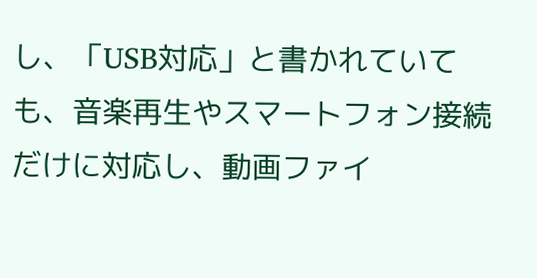し、「USB対応」と書かれていても、音楽再生やスマートフォン接続だけに対応し、動画ファイ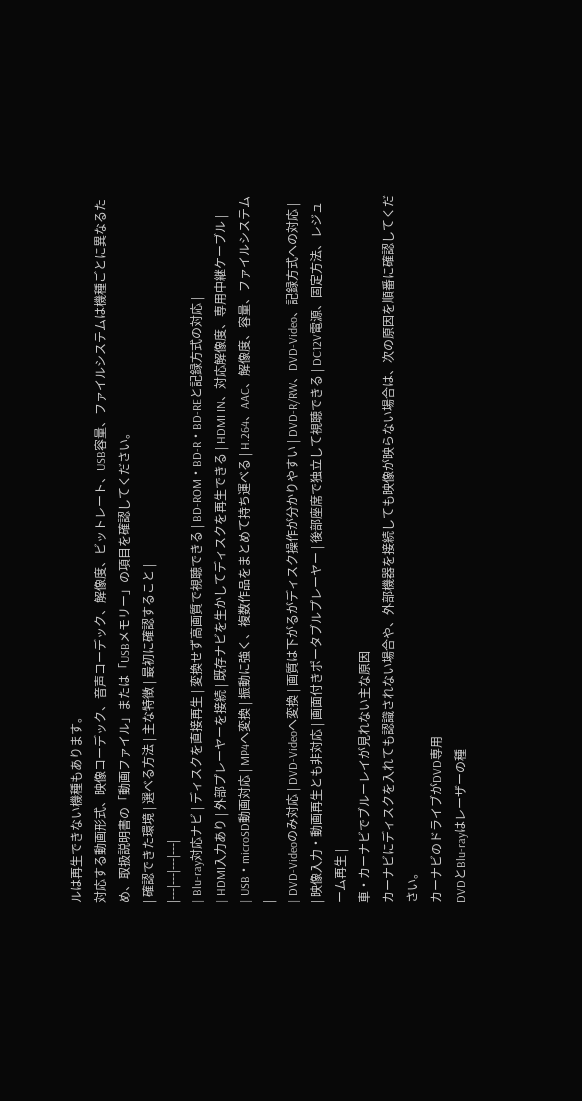ルは再生できない機種もあります。
対応する動画形式、映像コーデック、音声コーデック、解像度、ビットレート、USB容量、ファイルシステムは機種ごとに異なるため、取扱説明書の「動画ファイル」または「USBメモリー」の項目を確認してください。
| 確認できた環境 | 選べる方法 | 主な特徴 | 最初に確認すること |
|---|---|---|---|
| Blu-ray対応ナビ | ディスクを直接再生 | 変換せず高画質で視聴できる | BD-ROM・BD-R・BD-REと記録方式の対応 |
| HDMI入力あり | 外部プレーヤーを接続 | 既存ナビを生かしてディスクを再生できる | HDMI IN、対応解像度、専用中継ケーブル |
| USB・microSD動画対応 | MP4へ変換 | 振動に強く、複数作品をまとめて持ち運べる | H.264、AAC、解像度、容量、ファイルシステム |
| DVD-Videoのみ対応 | DVD-Videoへ変換 | 画質は下がるがディスク操作が分かりやすい | DVD-R/RW、DVD-Video、記録方式への対応 |
| 映像入力・動画再生とも非対応 | 画面付きポータブルプレーヤー | 後部座席で独立して視聴できる | DC12V電源、固定方法、レジューム再生 |
車・カーナビでブルーレイが見れない主な原因
カーナビにディスクを入れても認識されない場合や、外部機器を接続しても映像が映らない場合は、次の原因を順番に確認してください。
カーナビのドライブがDVD専用
DVDとBlu-rayはレーザーの種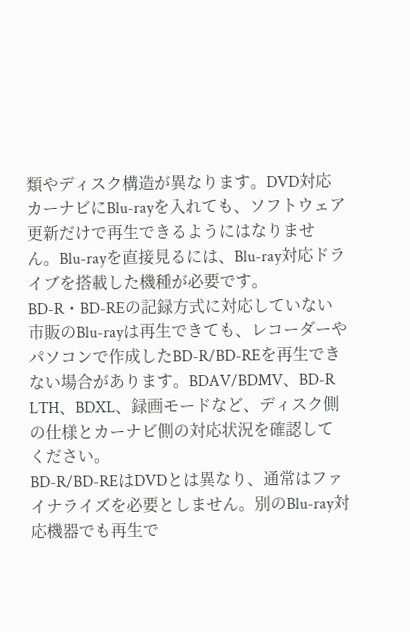類やディスク構造が異なります。DVD対応カーナビにBlu-rayを入れても、ソフトウェア更新だけで再生できるようにはなりません。Blu-rayを直接見るには、Blu-ray対応ドライブを搭載した機種が必要です。
BD-R・BD-REの記録方式に対応していない
市販のBlu-rayは再生できても、レコーダーやパソコンで作成したBD-R/BD-REを再生できない場合があります。BDAV/BDMV、BD-R LTH、BDXL、録画モードなど、ディスク側の仕様とカーナビ側の対応状況を確認してください。
BD-R/BD-REはDVDとは異なり、通常はファイナライズを必要としません。別のBlu-ray対応機器でも再生で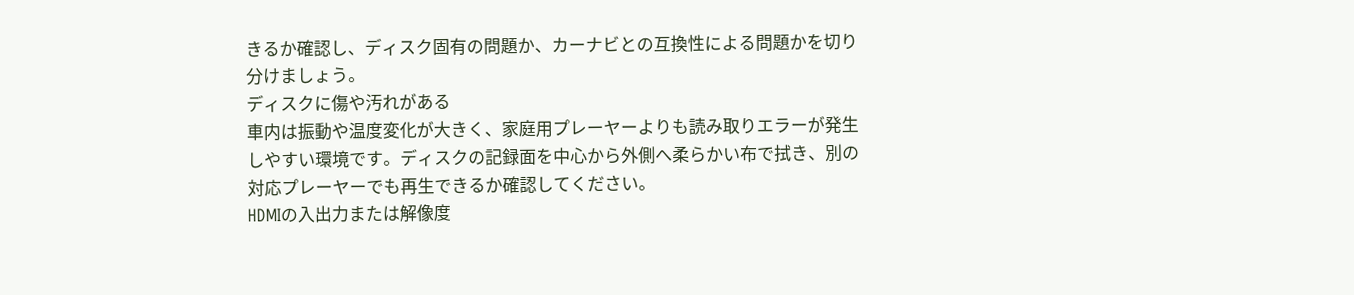きるか確認し、ディスク固有の問題か、カーナビとの互換性による問題かを切り分けましょう。
ディスクに傷や汚れがある
車内は振動や温度変化が大きく、家庭用プレーヤーよりも読み取りエラーが発生しやすい環境です。ディスクの記録面を中心から外側へ柔らかい布で拭き、別の対応プレーヤーでも再生できるか確認してください。
HDMIの入出力または解像度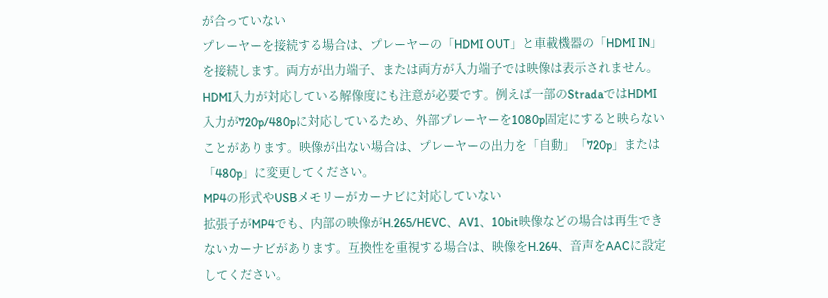が合っていない
プレーヤーを接続する場合は、プレーヤーの「HDMI OUT」と車載機器の「HDMI IN」を接続します。両方が出力端子、または両方が入力端子では映像は表示されません。
HDMI入力が対応している解像度にも注意が必要です。例えば一部のStradaではHDMI入力が720p/480pに対応しているため、外部プレーヤーを1080p固定にすると映らないことがあります。映像が出ない場合は、プレーヤーの出力を「自動」「720p」または「480p」に変更してください。
MP4の形式やUSBメモリーがカーナビに対応していない
拡張子がMP4でも、内部の映像がH.265/HEVC、AV1、10bit映像などの場合は再生できないカーナビがあります。互換性を重視する場合は、映像をH.264、音声をAACに設定してください。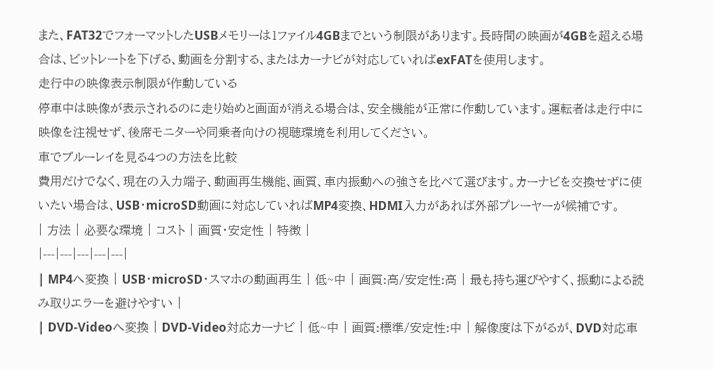また、FAT32でフォーマットしたUSBメモリーは1ファイル4GBまでという制限があります。長時間の映画が4GBを超える場合は、ビットレートを下げる、動画を分割する、またはカーナビが対応していればexFATを使用します。
走行中の映像表示制限が作動している
停車中は映像が表示されるのに走り始めと画面が消える場合は、安全機能が正常に作動しています。運転者は走行中に映像を注視せず、後席モニターや同乗者向けの視聴環境を利用してください。
車でブルーレイを見る4つの方法を比較
費用だけでなく、現在の入力端子、動画再生機能、画質、車内振動への強さを比べて選びます。カーナビを交換せずに使いたい場合は、USB・microSD動画に対応していればMP4変換、HDMI入力があれば外部プレーヤーが候補です。
| 方法 | 必要な環境 | コスト | 画質・安定性 | 特徴 |
|---|---|---|---|---|
| MP4へ変換 | USB・microSD・スマホの動画再生 | 低~中 | 画質:高/安定性:高 | 最も持ち運びやすく、振動による読み取りエラーを避けやすい |
| DVD-Videoへ変換 | DVD-Video対応カーナビ | 低~中 | 画質:標準/安定性:中 | 解像度は下がるが、DVD対応車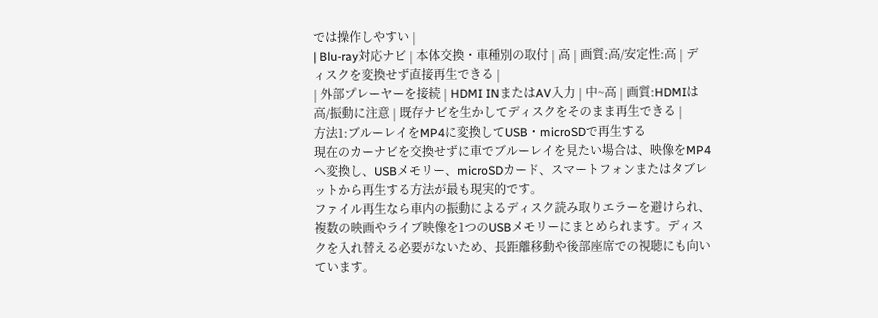では操作しやすい |
| Blu-ray対応ナビ | 本体交換・車種別の取付 | 高 | 画質:高/安定性:高 | ディスクを変換せず直接再生できる |
| 外部プレーヤーを接続 | HDMI INまたはAV入力 | 中~高 | 画質:HDMIは高/振動に注意 | 既存ナビを生かしてディスクをそのまま再生できる |
方法1:ブルーレイをMP4に変換してUSB・microSDで再生する
現在のカーナビを交換せずに車でブルーレイを見たい場合は、映像をMP4へ変換し、USBメモリー、microSDカード、スマートフォンまたはタブレットから再生する方法が最も現実的です。
ファイル再生なら車内の振動によるディスク読み取りエラーを避けられ、複数の映画やライブ映像を1つのUSBメモリーにまとめられます。ディスクを入れ替える必要がないため、長距離移動や後部座席での視聴にも向いています。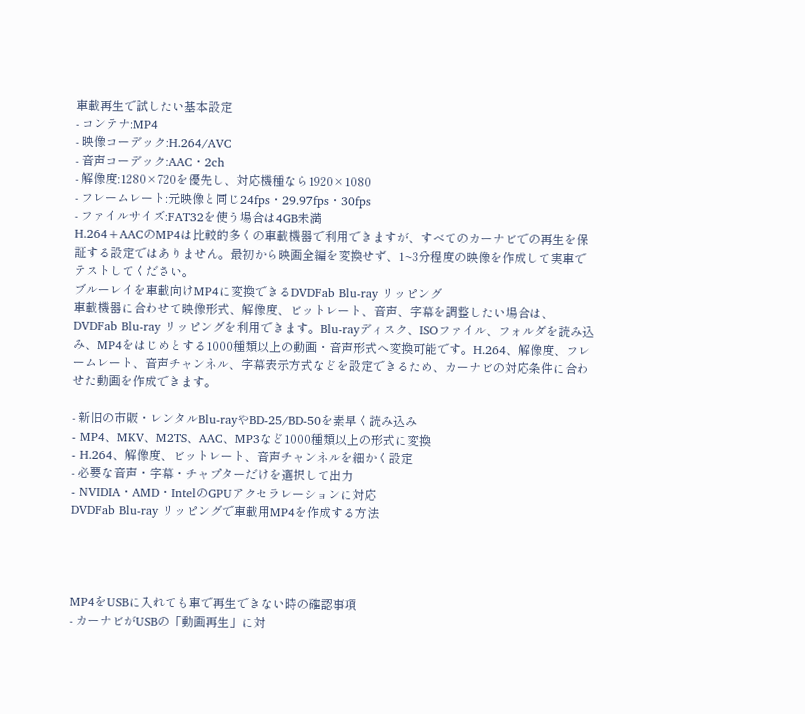車載再生で試したい基本設定
- コンテナ:MP4
- 映像コーデック:H.264/AVC
- 音声コーデック:AAC・2ch
- 解像度:1280×720を優先し、対応機種なら1920×1080
- フレームレート:元映像と同じ24fps・29.97fps・30fps
- ファイルサイズ:FAT32を使う場合は4GB未満
H.264+AACのMP4は比較的多くの車載機器で利用できますが、すべてのカーナビでの再生を保証する設定ではありません。最初から映画全編を変換せず、1~3分程度の映像を作成して実車でテストしてください。
ブルーレイを車載向けMP4に変換できるDVDFab Blu-ray リッピング
車載機器に合わせて映像形式、解像度、ビットレート、音声、字幕を調整したい場合は、DVDFab Blu-ray リッピングを利用できます。Blu-rayディスク、ISOファイル、フォルダを読み込み、MP4をはじめとする1000種類以上の動画・音声形式へ変換可能です。H.264、解像度、フレームレート、音声チャンネル、字幕表示方式などを設定できるため、カーナビの対応条件に合わせた動画を作成できます。

- 新旧の市販・レンタルBlu-rayやBD-25/BD-50を素早く読み込み
- MP4、MKV、M2TS、AAC、MP3など1000種類以上の形式に変換
- H.264、解像度、ビットレート、音声チャンネルを細かく設定
- 必要な音声・字幕・チャプターだけを選択して出力
- NVIDIA・AMD・IntelのGPUアクセラレーションに対応
DVDFab Blu-ray リッピングで車載用MP4を作成する方法




MP4をUSBに入れても車で再生できない時の確認事項
- カーナビがUSBの「動画再生」に対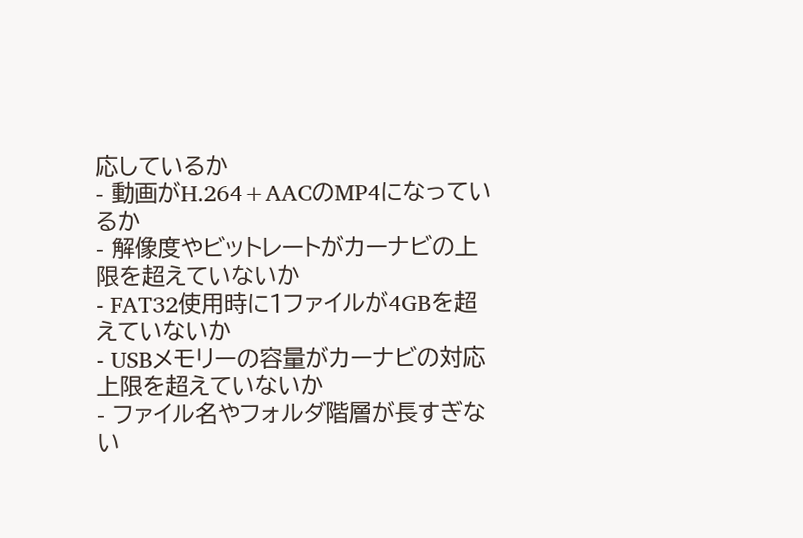応しているか
- 動画がH.264+AACのMP4になっているか
- 解像度やビットレートがカーナビの上限を超えていないか
- FAT32使用時に1ファイルが4GBを超えていないか
- USBメモリーの容量がカーナビの対応上限を超えていないか
- ファイル名やフォルダ階層が長すぎない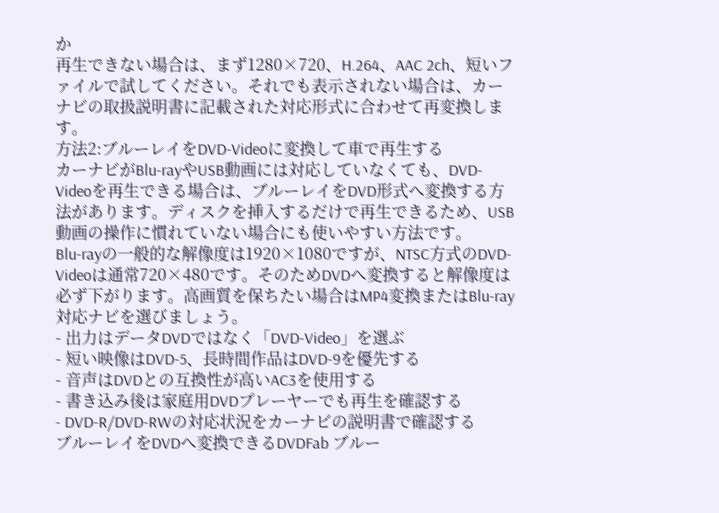か
再生できない場合は、まず1280×720、H.264、AAC 2ch、短いファイルで試してください。それでも表示されない場合は、カーナビの取扱説明書に記載された対応形式に合わせて再変換します。
方法2:ブルーレイをDVD-Videoに変換して車で再生する
カーナビがBlu-rayやUSB動画には対応していなくても、DVD-Videoを再生できる場合は、ブルーレイをDVD形式へ変換する方法があります。ディスクを挿入するだけで再生できるため、USB動画の操作に慣れていない場合にも使いやすい方法です。
Blu-rayの一般的な解像度は1920×1080ですが、NTSC方式のDVD-Videoは通常720×480です。そのためDVDへ変換すると解像度は必ず下がります。高画質を保ちたい場合はMP4変換またはBlu-ray対応ナビを選びましょう。
- 出力はデータDVDではなく「DVD-Video」を選ぶ
- 短い映像はDVD-5、長時間作品はDVD-9を優先する
- 音声はDVDとの互換性が高いAC3を使用する
- 書き込み後は家庭用DVDプレーヤーでも再生を確認する
- DVD-R/DVD-RWの対応状況をカーナビの説明書で確認する
ブルーレイをDVDへ変換できるDVDFab ブルー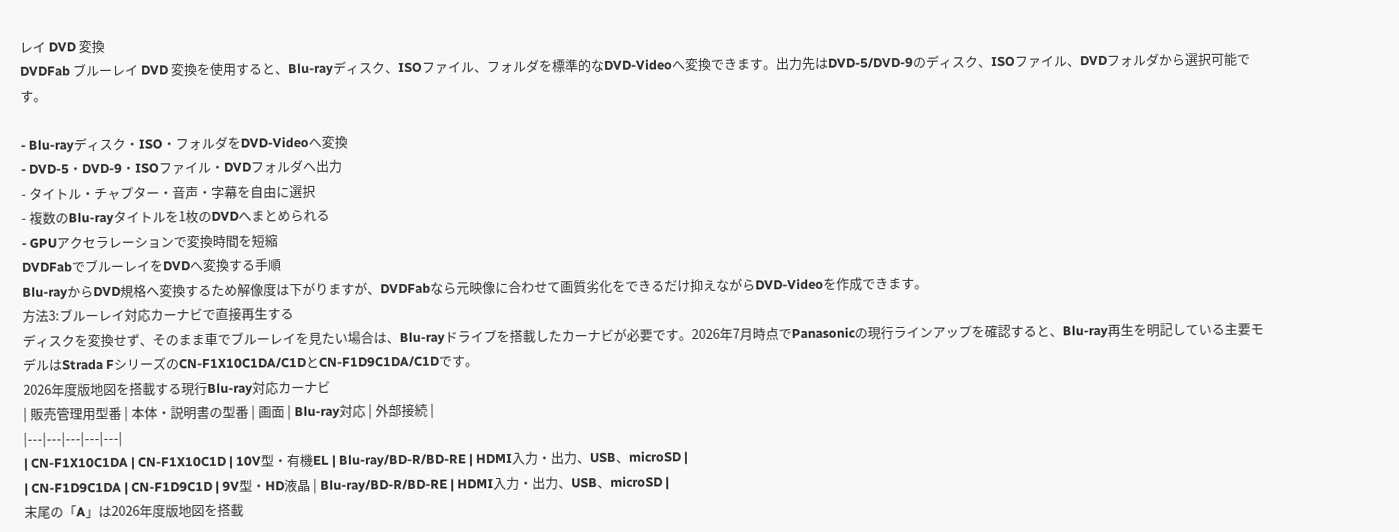レイ DVD 変換
DVDFab ブルーレイ DVD 変換を使用すると、Blu-rayディスク、ISOファイル、フォルダを標準的なDVD-Videoへ変換できます。出力先はDVD-5/DVD-9のディスク、ISOファイル、DVDフォルダから選択可能です。

- Blu-rayディスク・ISO・フォルダをDVD-Videoへ変換
- DVD-5・DVD-9・ISOファイル・DVDフォルダへ出力
- タイトル・チャプター・音声・字幕を自由に選択
- 複数のBlu-rayタイトルを1枚のDVDへまとめられる
- GPUアクセラレーションで変換時間を短縮
DVDFabでブルーレイをDVDへ変換する手順
Blu-rayからDVD規格へ変換するため解像度は下がりますが、DVDFabなら元映像に合わせて画質劣化をできるだけ抑えながらDVD-Videoを作成できます。
方法3:ブルーレイ対応カーナビで直接再生する
ディスクを変換せず、そのまま車でブルーレイを見たい場合は、Blu-rayドライブを搭載したカーナビが必要です。2026年7月時点でPanasonicの現行ラインアップを確認すると、Blu-ray再生を明記している主要モデルはStrada FシリーズのCN-F1X10C1DA/C1DとCN-F1D9C1DA/C1Dです。
2026年度版地図を搭載する現行Blu-ray対応カーナビ
| 販売管理用型番 | 本体・説明書の型番 | 画面 | Blu-ray対応 | 外部接続 |
|---|---|---|---|---|
| CN-F1X10C1DA | CN-F1X10C1D | 10V型・有機EL | Blu-ray/BD-R/BD-RE | HDMI入力・出力、USB、microSD |
| CN-F1D9C1DA | CN-F1D9C1D | 9V型・HD液晶 | Blu-ray/BD-R/BD-RE | HDMI入力・出力、USB、microSD |
末尾の「A」は2026年度版地図を搭載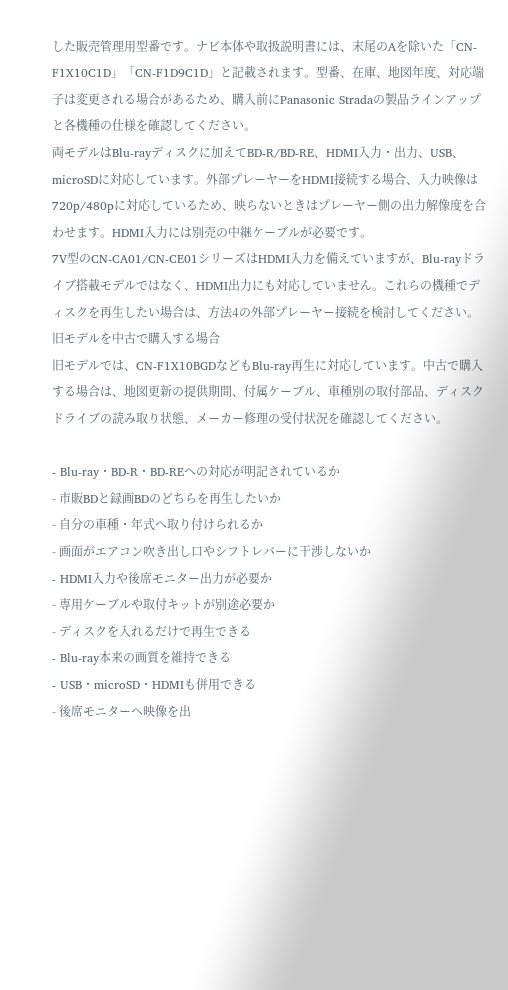した販売管理用型番です。ナビ本体や取扱説明書には、末尾のAを除いた「CN-F1X10C1D」「CN-F1D9C1D」と記載されます。型番、在庫、地図年度、対応端子は変更される場合があるため、購入前にPanasonic Stradaの製品ラインアップと各機種の仕様を確認してください。
両モデルはBlu-rayディスクに加えてBD-R/BD-RE、HDMI入力・出力、USB、microSDに対応しています。外部プレーヤーをHDMI接続する場合、入力映像は720p/480pに対応しているため、映らないときはプレーヤー側の出力解像度を合わせます。HDMI入力には別売の中継ケーブルが必要です。
7V型のCN-CA01/CN-CE01シリーズはHDMI入力を備えていますが、Blu-rayドライブ搭載モデルではなく、HDMI出力にも対応していません。これらの機種でディスクを再生したい場合は、方法4の外部プレーヤー接続を検討してください。
旧モデルを中古で購入する場合
旧モデルでは、CN-F1X10BGDなどもBlu-ray再生に対応しています。中古で購入する場合は、地図更新の提供期間、付属ケーブル、車種別の取付部品、ディスクドライブの読み取り状態、メーカー修理の受付状況を確認してください。

- Blu-ray・BD-R・BD-REへの対応が明記されているか
- 市販BDと録画BDのどちらを再生したいか
- 自分の車種・年式へ取り付けられるか
- 画面がエアコン吹き出し口やシフトレバーに干渉しないか
- HDMI入力や後席モニター出力が必要か
- 専用ケーブルや取付キットが別途必要か
- ディスクを入れるだけで再生できる
- Blu-ray本来の画質を維持できる
- USB・microSD・HDMIも併用できる
- 後席モニターへ映像を出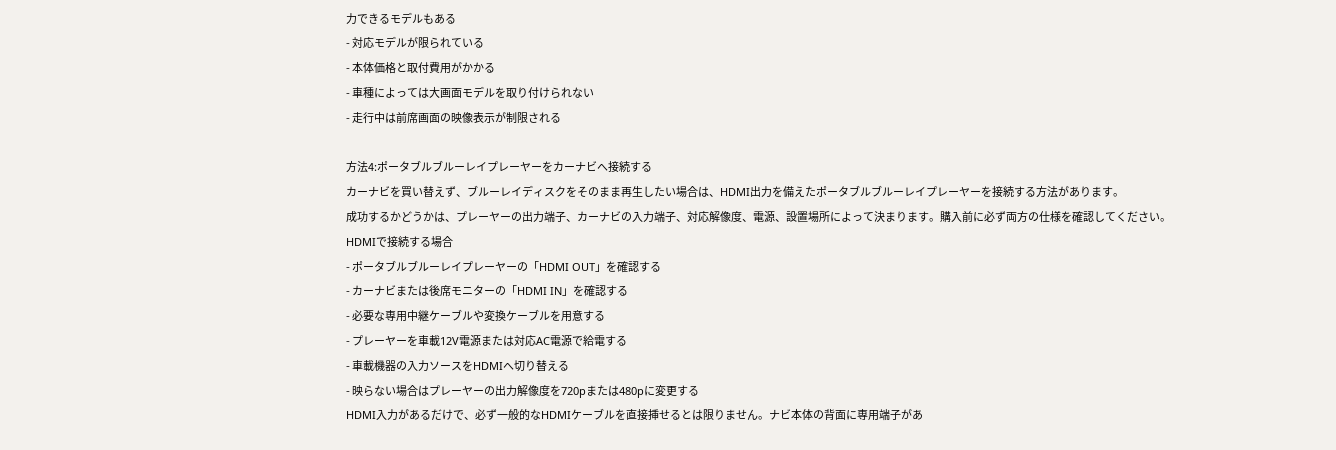力できるモデルもある
- 対応モデルが限られている
- 本体価格と取付費用がかかる
- 車種によっては大画面モデルを取り付けられない
- 走行中は前席画面の映像表示が制限される

方法4:ポータブルブルーレイプレーヤーをカーナビへ接続する
カーナビを買い替えず、ブルーレイディスクをそのまま再生したい場合は、HDMI出力を備えたポータブルブルーレイプレーヤーを接続する方法があります。
成功するかどうかは、プレーヤーの出力端子、カーナビの入力端子、対応解像度、電源、設置場所によって決まります。購入前に必ず両方の仕様を確認してください。
HDMIで接続する場合
- ポータブルブルーレイプレーヤーの「HDMI OUT」を確認する
- カーナビまたは後席モニターの「HDMI IN」を確認する
- 必要な専用中継ケーブルや変換ケーブルを用意する
- プレーヤーを車載12V電源または対応AC電源で給電する
- 車載機器の入力ソースをHDMIへ切り替える
- 映らない場合はプレーヤーの出力解像度を720pまたは480pに変更する
HDMI入力があるだけで、必ず一般的なHDMIケーブルを直接挿せるとは限りません。ナビ本体の背面に専用端子があ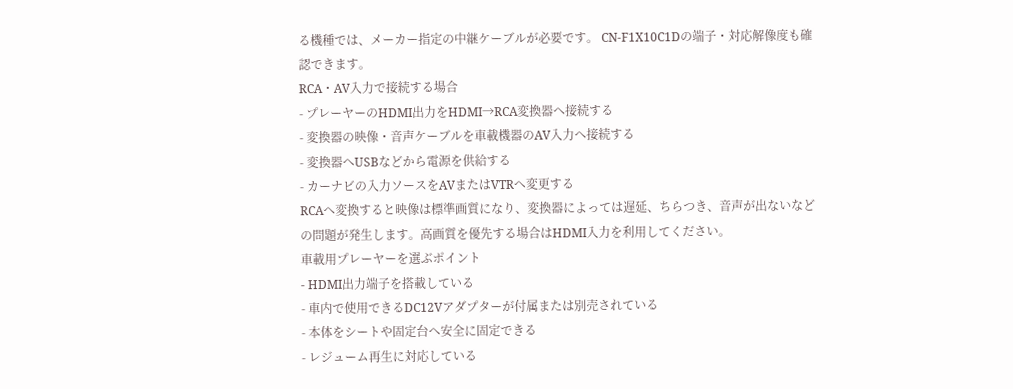る機種では、メーカー指定の中継ケーブルが必要です。 CN-F1X10C1Dの端子・対応解像度も確認できます。
RCA・AV入力で接続する場合
- プレーヤーのHDMI出力をHDMI→RCA変換器へ接続する
- 変換器の映像・音声ケーブルを車載機器のAV入力へ接続する
- 変換器へUSBなどから電源を供給する
- カーナビの入力ソースをAVまたはVTRへ変更する
RCAへ変換すると映像は標準画質になり、変換器によっては遅延、ちらつき、音声が出ないなどの問題が発生します。高画質を優先する場合はHDMI入力を利用してください。
車載用プレーヤーを選ぶポイント
- HDMI出力端子を搭載している
- 車内で使用できるDC12Vアダプターが付属または別売されている
- 本体をシートや固定台へ安全に固定できる
- レジューム再生に対応している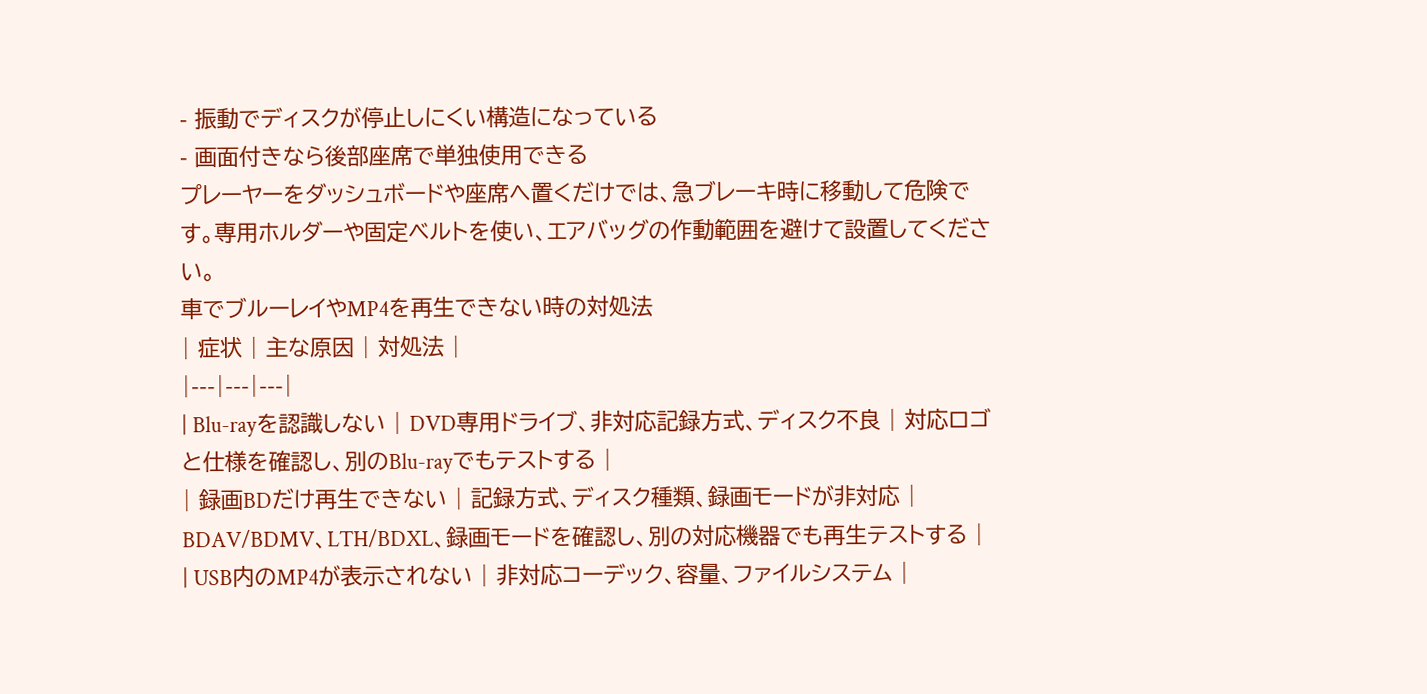- 振動でディスクが停止しにくい構造になっている
- 画面付きなら後部座席で単独使用できる
プレーヤーをダッシュボードや座席へ置くだけでは、急ブレーキ時に移動して危険です。専用ホルダーや固定ベルトを使い、エアバッグの作動範囲を避けて設置してください。
車でブルーレイやMP4を再生できない時の対処法
| 症状 | 主な原因 | 対処法 |
|---|---|---|
| Blu-rayを認識しない | DVD専用ドライブ、非対応記録方式、ディスク不良 | 対応ロゴと仕様を確認し、別のBlu-rayでもテストする |
| 録画BDだけ再生できない | 記録方式、ディスク種類、録画モードが非対応 | BDAV/BDMV、LTH/BDXL、録画モードを確認し、別の対応機器でも再生テストする |
| USB内のMP4が表示されない | 非対応コーデック、容量、ファイルシステム |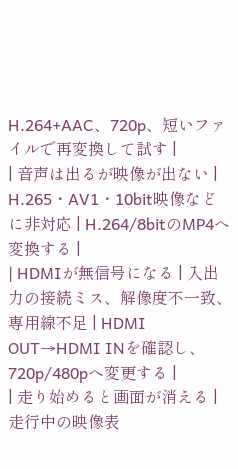H.264+AAC、720p、短いファイルで再変換して試す |
| 音声は出るが映像が出ない | H.265・AV1・10bit映像などに非対応 | H.264/8bitのMP4へ変換する |
| HDMIが無信号になる | 入出力の接続ミス、解像度不一致、専用線不足 | HDMI OUT→HDMI INを確認し、720p/480pへ変更する |
| 走り始めると画面が消える | 走行中の映像表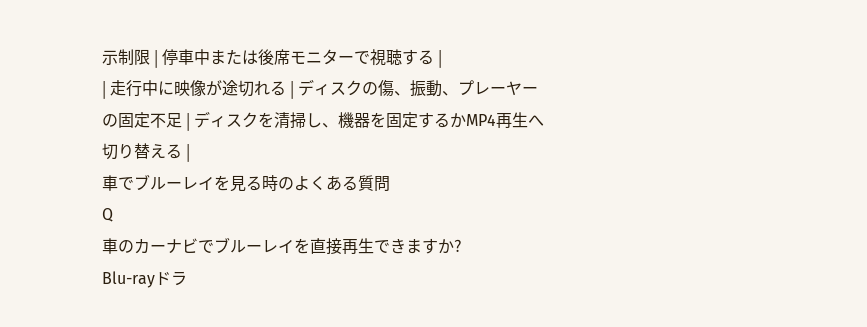示制限 | 停車中または後席モニターで視聴する |
| 走行中に映像が途切れる | ディスクの傷、振動、プレーヤーの固定不足 | ディスクを清掃し、機器を固定するかMP4再生へ切り替える |
車でブルーレイを見る時のよくある質問
Q
車のカーナビでブルーレイを直接再生できますか?
Blu-rayドラ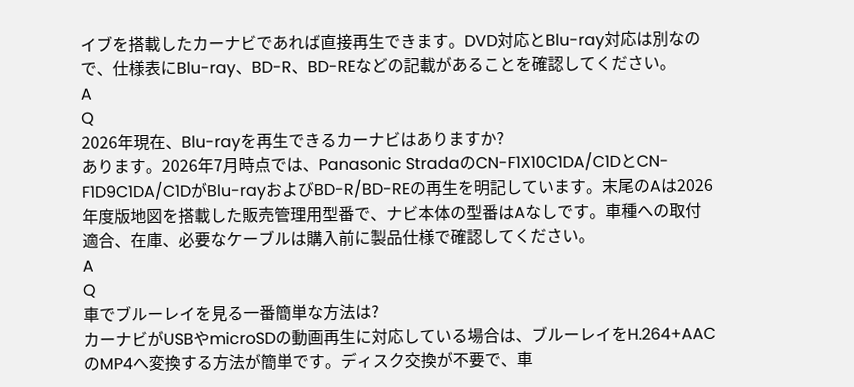イブを搭載したカーナビであれば直接再生できます。DVD対応とBlu-ray対応は別なので、仕様表にBlu-ray、BD-R、BD-REなどの記載があることを確認してください。
A
Q
2026年現在、Blu-rayを再生できるカーナビはありますか?
あります。2026年7月時点では、Panasonic StradaのCN-F1X10C1DA/C1DとCN-F1D9C1DA/C1DがBlu-rayおよびBD-R/BD-REの再生を明記しています。末尾のAは2026年度版地図を搭載した販売管理用型番で、ナビ本体の型番はAなしです。車種への取付適合、在庫、必要なケーブルは購入前に製品仕様で確認してください。
A
Q
車でブルーレイを見る一番簡単な方法は?
カーナビがUSBやmicroSDの動画再生に対応している場合は、ブルーレイをH.264+AACのMP4へ変換する方法が簡単です。ディスク交換が不要で、車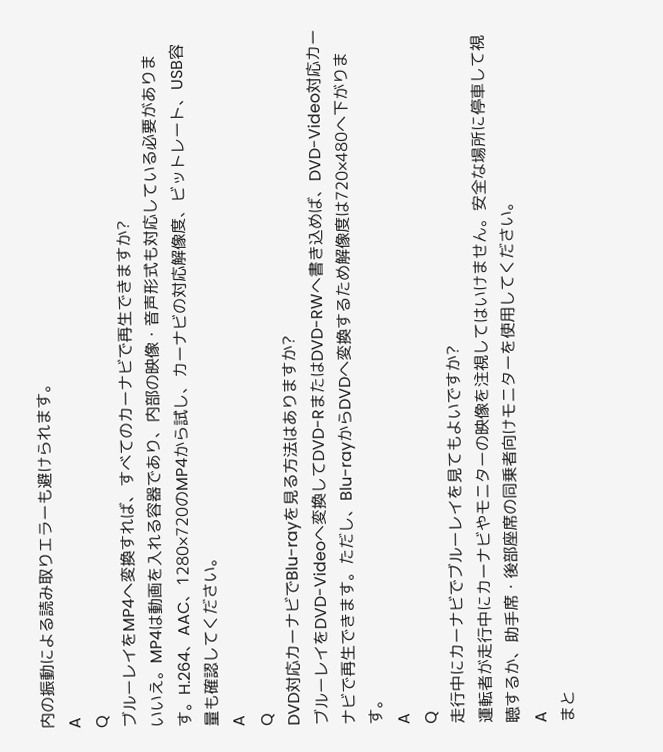内の振動による読み取りエラーも避けられます。
A
Q
ブルーレイをMP4へ変換すれば、すべてのカーナビで再生できますか?
いいえ。MP4は動画を入れる容器であり、内部の映像・音声形式も対応している必要があります。H.264、AAC、1280×720のMP4から試し、カーナビの対応解像度、ビットレート、USB容量も確認してください。
A
Q
DVD対応カーナビでBlu-rayを見る方法はありますか?
ブルーレイをDVD-Videoへ変換してDVD-RまたはDVD-RWへ書き込めば、DVD-Video対応カーナビで再生できます。ただし、Blu-rayからDVDへ変換するため解像度は720×480へ下がります。
A
Q
走行中にカーナビでブルーレイを見てもよいですか?
運転者が走行中にカーナビやモニターの映像を注視してはいけません。安全な場所に停車して視聴するか、助手席・後部座席の同乗者向けモニターを使用してください。
A
まと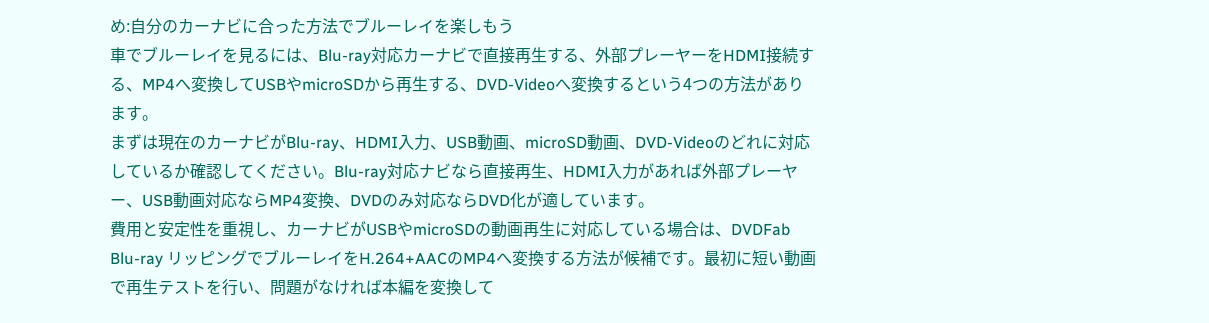め:自分のカーナビに合った方法でブルーレイを楽しもう
車でブルーレイを見るには、Blu-ray対応カーナビで直接再生する、外部プレーヤーをHDMI接続する、MP4へ変換してUSBやmicroSDから再生する、DVD-Videoへ変換するという4つの方法があります。
まずは現在のカーナビがBlu-ray、HDMI入力、USB動画、microSD動画、DVD-Videoのどれに対応しているか確認してください。Blu-ray対応ナビなら直接再生、HDMI入力があれば外部プレーヤー、USB動画対応ならMP4変換、DVDのみ対応ならDVD化が適しています。
費用と安定性を重視し、カーナビがUSBやmicroSDの動画再生に対応している場合は、DVDFab Blu-ray リッピングでブルーレイをH.264+AACのMP4へ変換する方法が候補です。最初に短い動画で再生テストを行い、問題がなければ本編を変換して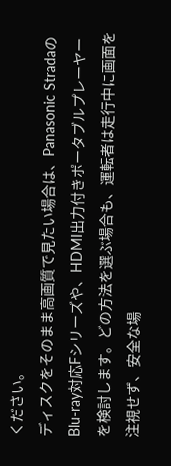ください。
ディスクをそのまま高画質で見たい場合は、Panasonic StradaのBlu-ray対応Fシリーズや、HDMI出力付きポータブルプレーヤーを検討します。どの方法を選ぶ場合も、運転者は走行中に画面を注視せず、安全な場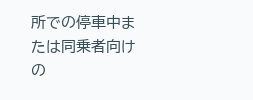所での停車中または同乗者向けの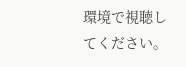環境で視聴してください。